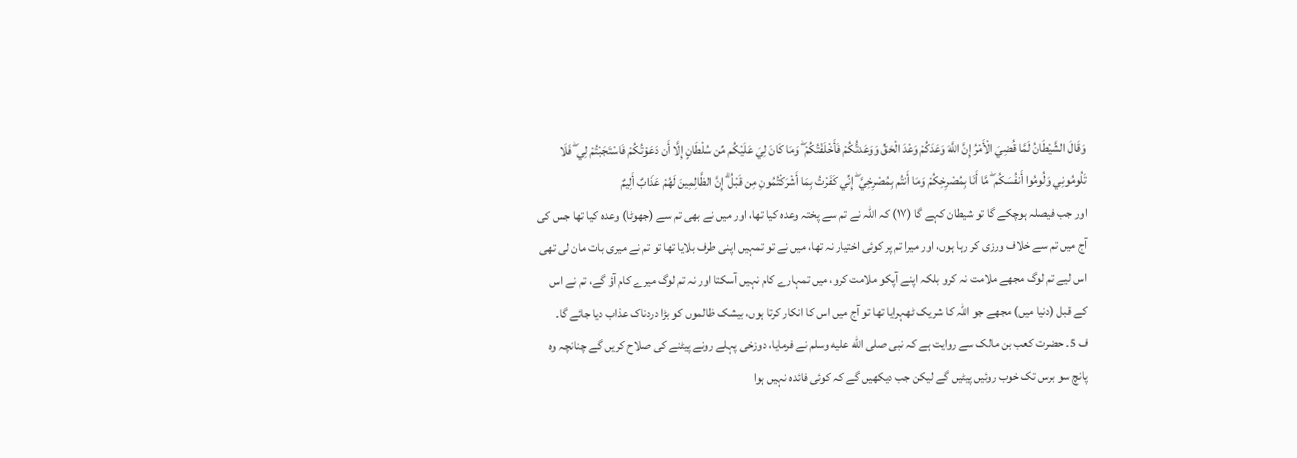وَقَالَ الشَّيْطَانُ لَمَّا قُضِيَ الْأَمْرُ إِنَّ اللَّهَ وَعَدَكُمْ وَعْدَ الْحَقِّ وَوَعَدتُّكُمْ فَأَخْلَفْتُكُمْ ۖ وَمَا كَانَ لِيَ عَلَيْكُم مِّن سُلْطَانٍ إِلَّا أَن دَعَوْتُكُمْ فَاسْتَجَبْتُمْ لِي ۖ فَلَا تَلُومُونِي وَلُومُوا أَنفُسَكُم ۖ مَّا أَنَا بِمُصْرِخِكُمْ وَمَا أَنتُم بِمُصْرِخِيَّ ۖ إِنِّي كَفَرْتُ بِمَا أَشْرَكْتُمُونِ مِن قَبْلُ ۗ إِنَّ الظَّالِمِينَ لَهُمْ عَذَابٌ أَلِيمٌ
اور جب فیصلہ ہوچکے گا تو شیطان کہے گا (١٧) کہ اللہ نے تم سے پختہ وعدہ کیا تھا، اور میں نے بھی تم سے (جھوٹا) وعدہ کیا تھا جس کی آج میں تم سے خلاف ورزی کر رہا ہوں، اور میرا تم پر کوئی اختیار نہ تھا، میں نے تو تمہیں اپنی طرف بلایا تھا تو تم نے میری بات مان لی تھی اس لیے تم لوگ مجھے ملامت نہ کرو بلکہ اپنے آپکو ملامت کرو، میں تمہارے کام نہیں آسکتا اور نہ تم لوگ میرے کام آؤ گے، تم نے اس کے قبل (دنیا میں) مجھے جو اللہ کا شریک ٹھہرایا تھا تو آج میں اس کا انکار کرتا ہوں، بیشک ظالموں کو بڑا دردناک عذاب دیا جائے گا۔
ف 5۔ حضرت کعب بن مالک سے روایت ہے کہ نبی صلى الله عليه وسلم نے فرمایا، دوزخی پہلے رونے پیٹنے کی صلاح کریں گے چنانچہ وہ پانچ سو برس تک خوب روئیں پیٹیں گے لیکن جب دیکھیں گے کہ کوئی فائدہ نہیں ہوا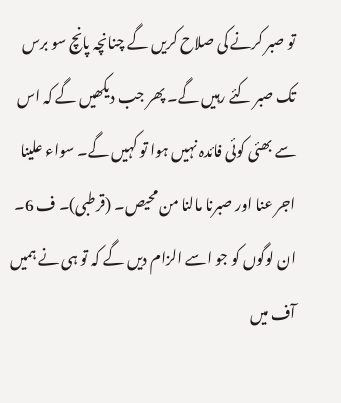تو صبر کرنے کی صلاح کریں گے چنانچہ پانچ سو برس تک صبر کئے رہیں گے۔ پھر جب دیکھیں گے کہ اس سے بھئی کوئی فائدہ نہیں ہوا تو کہیں گے۔ سواء علینا اجر عنا اور صبرنا مالنا من محیص۔ (قرطبی)۔ ف 6۔ ان لوگوں کو جو اسے الزام دیں گے کہ تو ہی نے ہمیں آف میں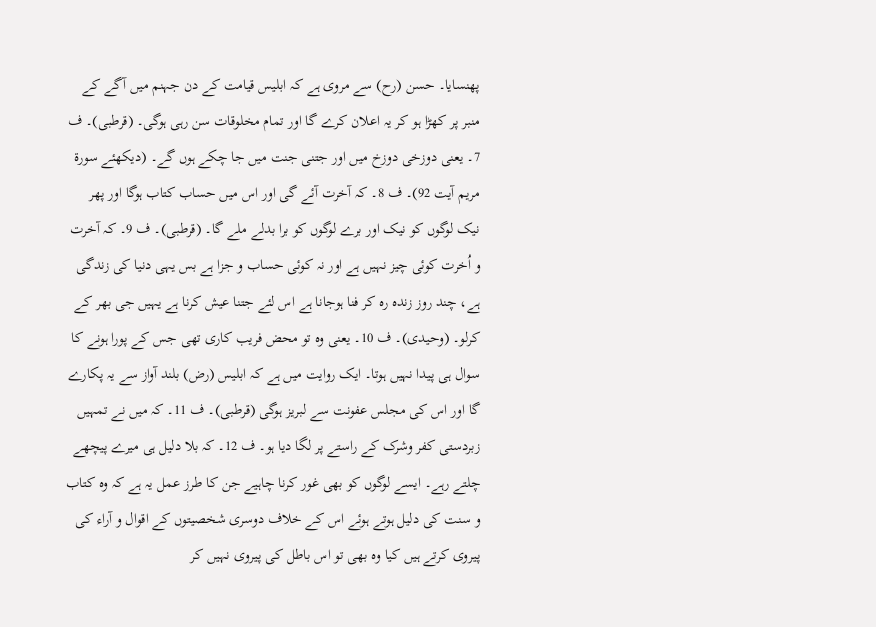پھنسایا۔ حسن (رح) سے مروی ہے کہ ابلیس قیامت کے دن جہنم میں آگے کے منبر پر کھڑا ہو کر یہ اعلان کرے گا اور تمام مخلوقات سن رہی ہوگی۔ (قرطبی)۔ ف 7۔ یعنی دوزخی دوزخ میں اور جتنی جنت میں جا چکے ہوں گے۔ (دیکھئے سورۃ مریم آیت 92)۔ ف 8۔ کہ آخرت آئے گی اور اس میں حساب کتاب ہوگا اور پھر نیک لوگوں کو نیک اور برے لوگوں کو برا بدلے ملے گا۔ (قرطبی)۔ ف 9۔ کہ آخرت و اُخرت کوئی چیز نہیں ہے اور نہ کوئی حساب و جزا ہے بس یہی دنیا کی زندگی ہے، چند روز زندہ رہ کر فنا ہوجانا ہے اس لئے جتنا عیش کرنا ہے یہیں جی بھر کے کرلو۔ (وحیدی)۔ ف 10۔ یعنی وہ تو محض فریب کاری تھی جس کے پورا ہونے کا سوال ہی پیدا نہیں ہوتا۔ ایک روایت میں ہے کہ ابلیس (رض) بلند آواز سے یہ پکارے گا اور اس کی مجلس عفونت سے لبریز ہوگی (قرطبی)۔ ف 11۔ کہ میں نے تمہیں زبردستی کفر وشرک کے راستے پر لگا دیا ہو۔ ف 12۔ کہ بلا دلیل ہی میرے پیچھے چلتے رہے۔ ایسے لوگوں کو بھی غور کرنا چاہیے جن کا طرز عمل یہ ہے کہ وہ کتاب و سنت کی دلیل ہوتے ہوئے اس کے خلاف دوسری شخصیتوں کے اقوال و آراء کی پیروی کرتے ہیں کیا وہ بھی تو اس باطل کی پیروی نہیں کر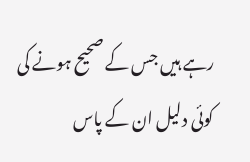رہے ہیں جس کے صحیح ہونے کی کوئی دلیل ان کے پاس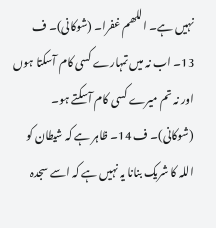نہیں ہے۔ اللھم غفرا۔ (شوکانی)۔ ف 13۔ اب نہ میں تمہارے کسی کام آسکتا ہوں اور نہ تم میرے کسی کام آسکتے ہو۔ (شوکانی)۔ ف 14۔ ظاہر ہے کہ شیطان کو اللہ کا شریک بنانا یہ نہیں ہے کہ اسے سجدہ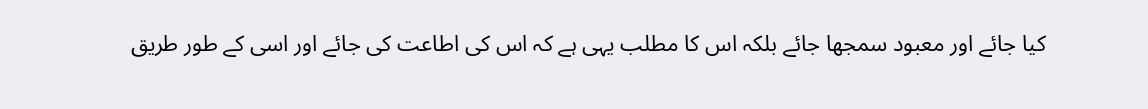کیا جائے اور معبود سمجھا جائے بلکہ اس کا مطلب یہی ہے کہ اس کی اطاعت کی جائے اور اسی کے طور طریق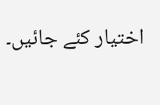اختیار کئے جائیں۔